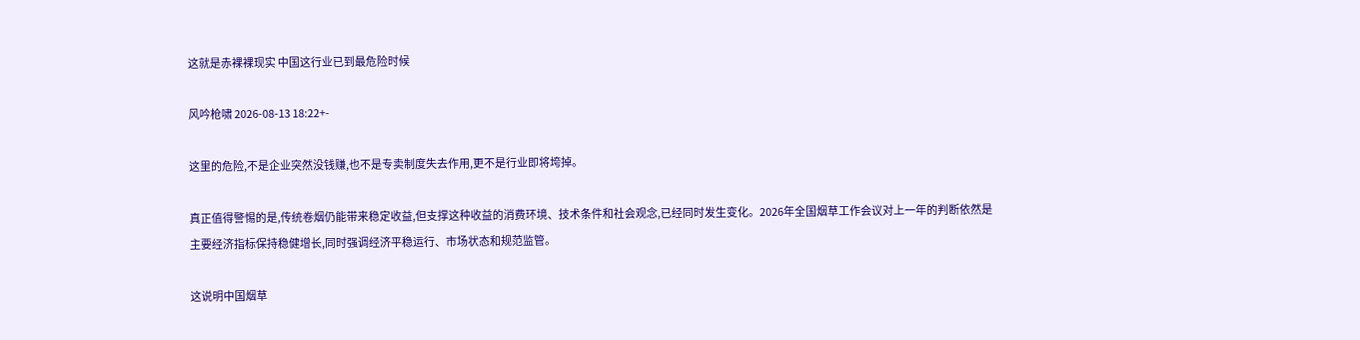这就是赤裸裸现实 中国这行业已到最危险时候

风吟枪啸 2026-08-13 18:22+-

这里的危险,不是企业突然没钱赚,也不是专卖制度失去作用,更不是行业即将垮掉。

真正值得警惕的是,传统卷烟仍能带来稳定收益,但支撑这种收益的消费环境、技术条件和社会观念,已经同时发生变化。2026年全国烟草工作会议对上一年的判断依然是主要经济指标保持稳健增长,同时强调经济平稳运行、市场状态和规范监管。

这说明中国烟草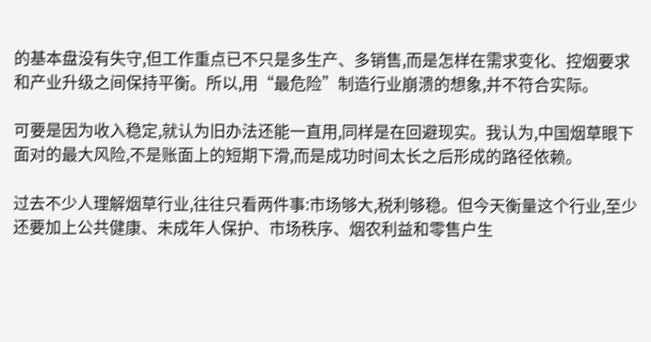的基本盘没有失守,但工作重点已不只是多生产、多销售,而是怎样在需求变化、控烟要求和产业升级之间保持平衡。所以,用“最危险”制造行业崩溃的想象,并不符合实际。

可要是因为收入稳定,就认为旧办法还能一直用,同样是在回避现实。我认为,中国烟草眼下面对的最大风险,不是账面上的短期下滑,而是成功时间太长之后形成的路径依赖。

过去不少人理解烟草行业,往往只看两件事:市场够大,税利够稳。但今天衡量这个行业,至少还要加上公共健康、未成年人保护、市场秩序、烟农利益和零售户生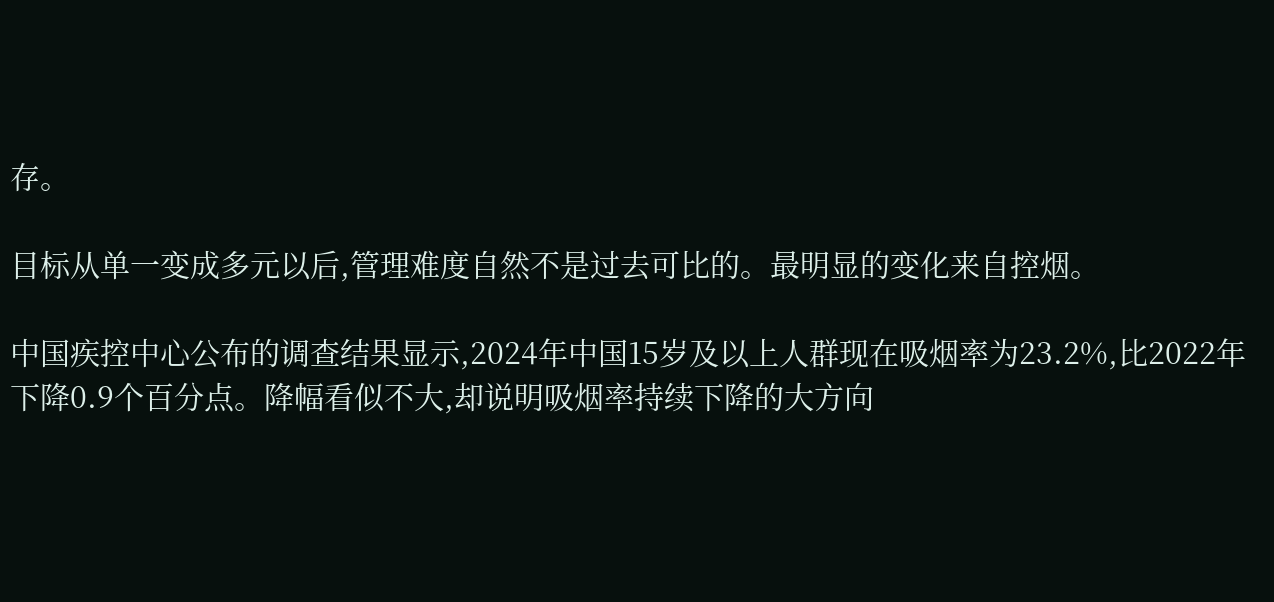存。

目标从单一变成多元以后,管理难度自然不是过去可比的。最明显的变化来自控烟。

中国疾控中心公布的调查结果显示,2024年中国15岁及以上人群现在吸烟率为23.2%,比2022年下降0.9个百分点。降幅看似不大,却说明吸烟率持续下降的大方向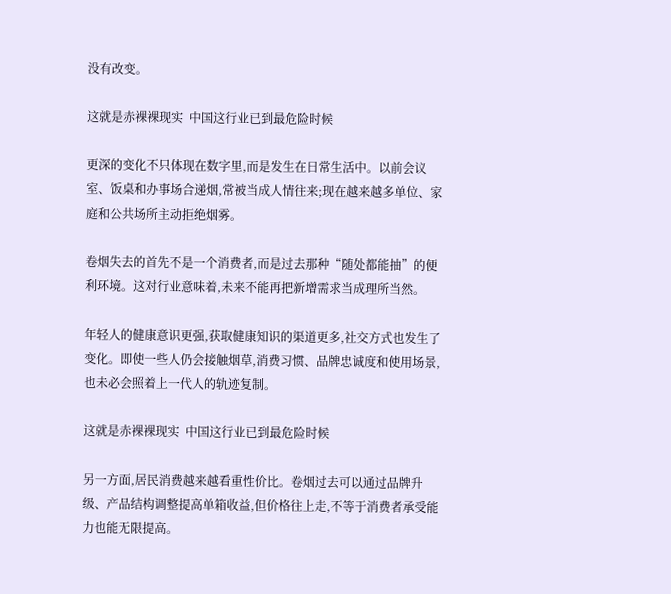没有改变。

这就是赤裸裸现实  中国这行业已到最危险时候

更深的变化不只体现在数字里,而是发生在日常生活中。以前会议室、饭桌和办事场合递烟,常被当成人情往来;现在越来越多单位、家庭和公共场所主动拒绝烟雾。

卷烟失去的首先不是一个消费者,而是过去那种“随处都能抽”的便利环境。这对行业意味着,未来不能再把新增需求当成理所当然。

年轻人的健康意识更强,获取健康知识的渠道更多,社交方式也发生了变化。即使一些人仍会接触烟草,消费习惯、品牌忠诚度和使用场景,也未必会照着上一代人的轨迹复制。

这就是赤裸裸现实  中国这行业已到最危险时候

另一方面,居民消费越来越看重性价比。卷烟过去可以通过品牌升级、产品结构调整提高单箱收益,但价格往上走,不等于消费者承受能力也能无限提高。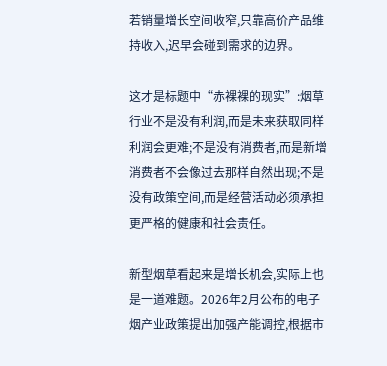若销量增长空间收窄,只靠高价产品维持收入,迟早会碰到需求的边界。

这才是标题中“赤裸裸的现实”:烟草行业不是没有利润,而是未来获取同样利润会更难;不是没有消费者,而是新增消费者不会像过去那样自然出现;不是没有政策空间,而是经营活动必须承担更严格的健康和社会责任。

新型烟草看起来是增长机会,实际上也是一道难题。2026年2月公布的电子烟产业政策提出加强产能调控,根据市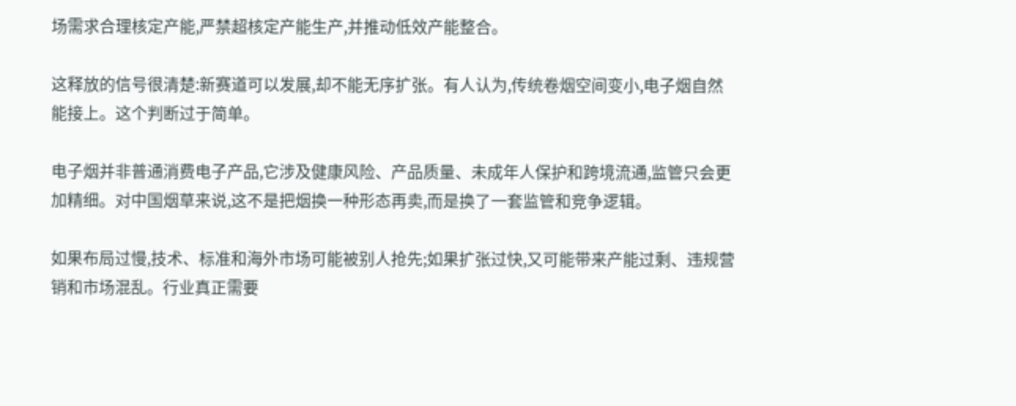场需求合理核定产能,严禁超核定产能生产,并推动低效产能整合。

这释放的信号很清楚:新赛道可以发展,却不能无序扩张。有人认为,传统卷烟空间变小,电子烟自然能接上。这个判断过于简单。

电子烟并非普通消费电子产品,它涉及健康风险、产品质量、未成年人保护和跨境流通,监管只会更加精细。对中国烟草来说,这不是把烟换一种形态再卖,而是换了一套监管和竞争逻辑。

如果布局过慢,技术、标准和海外市场可能被别人抢先;如果扩张过快,又可能带来产能过剩、违规营销和市场混乱。行业真正需要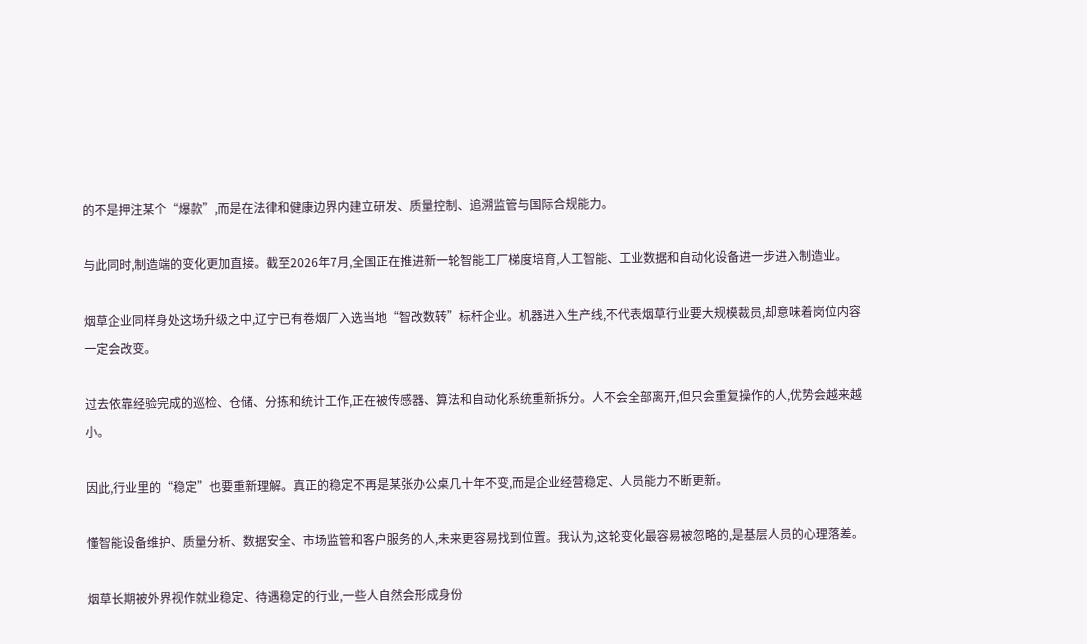的不是押注某个“爆款”,而是在法律和健康边界内建立研发、质量控制、追溯监管与国际合规能力。

与此同时,制造端的变化更加直接。截至2026年7月,全国正在推进新一轮智能工厂梯度培育,人工智能、工业数据和自动化设备进一步进入制造业。

烟草企业同样身处这场升级之中,辽宁已有卷烟厂入选当地“智改数转”标杆企业。机器进入生产线,不代表烟草行业要大规模裁员,却意味着岗位内容一定会改变。

过去依靠经验完成的巡检、仓储、分拣和统计工作,正在被传感器、算法和自动化系统重新拆分。人不会全部离开,但只会重复操作的人,优势会越来越小。

因此,行业里的“稳定”也要重新理解。真正的稳定不再是某张办公桌几十年不变,而是企业经营稳定、人员能力不断更新。

懂智能设备维护、质量分析、数据安全、市场监管和客户服务的人,未来更容易找到位置。我认为,这轮变化最容易被忽略的,是基层人员的心理落差。

烟草长期被外界视作就业稳定、待遇稳定的行业,一些人自然会形成身份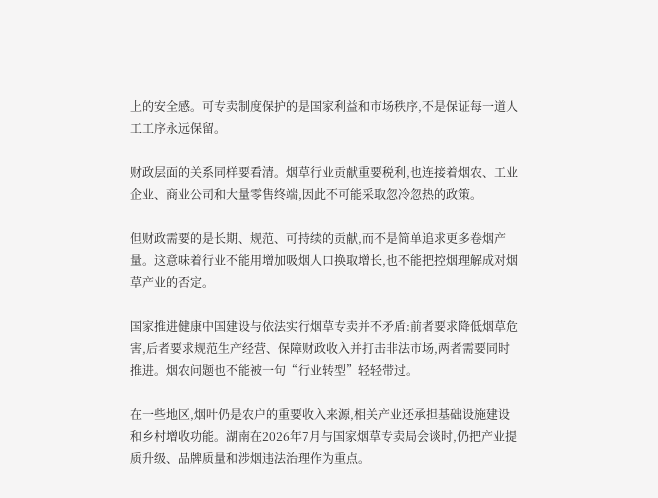上的安全感。可专卖制度保护的是国家利益和市场秩序,不是保证每一道人工工序永远保留。

财政层面的关系同样要看清。烟草行业贡献重要税利,也连接着烟农、工业企业、商业公司和大量零售终端,因此不可能采取忽冷忽热的政策。

但财政需要的是长期、规范、可持续的贡献,而不是简单追求更多卷烟产量。这意味着行业不能用增加吸烟人口换取增长,也不能把控烟理解成对烟草产业的否定。

国家推进健康中国建设与依法实行烟草专卖并不矛盾:前者要求降低烟草危害,后者要求规范生产经营、保障财政收入并打击非法市场,两者需要同时推进。烟农问题也不能被一句“行业转型”轻轻带过。

在一些地区,烟叶仍是农户的重要收入来源,相关产业还承担基础设施建设和乡村增收功能。湖南在2026年7月与国家烟草专卖局会谈时,仍把产业提质升级、品牌质量和涉烟违法治理作为重点。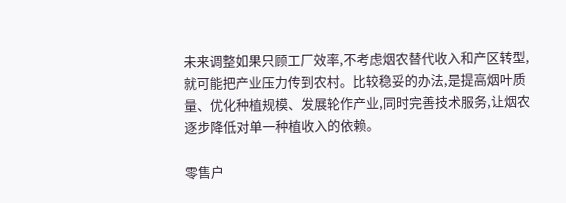未来调整如果只顾工厂效率,不考虑烟农替代收入和产区转型,就可能把产业压力传到农村。比较稳妥的办法,是提高烟叶质量、优化种植规模、发展轮作产业,同时完善技术服务,让烟农逐步降低对单一种植收入的依赖。

零售户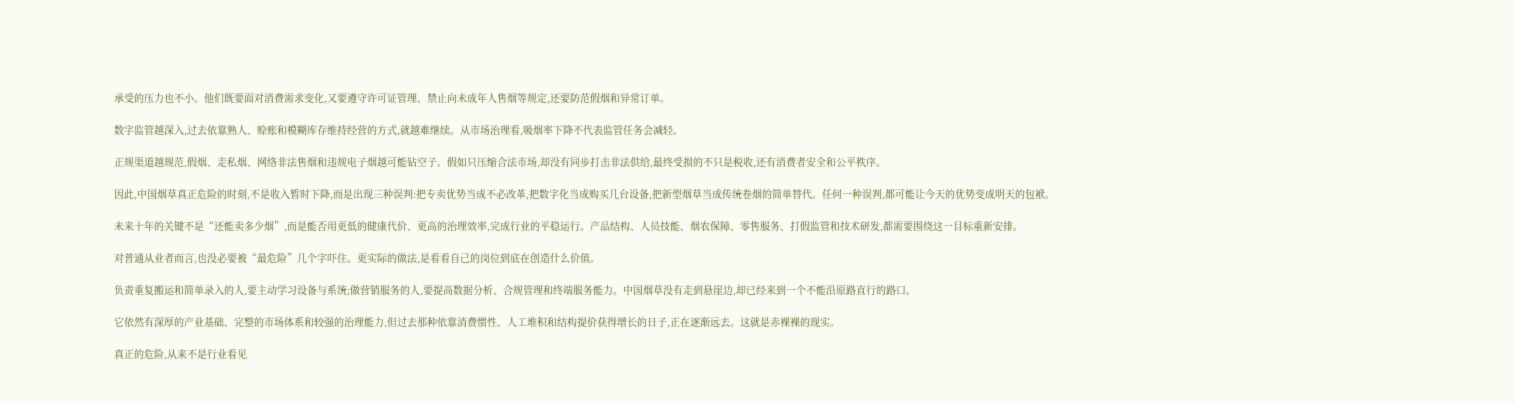承受的压力也不小。他们既要面对消费需求变化,又要遵守许可证管理、禁止向未成年人售烟等规定,还要防范假烟和异常订单。

数字监管越深入,过去依靠熟人、赊账和模糊库存维持经营的方式,就越难继续。从市场治理看,吸烟率下降不代表监管任务会减轻。

正规渠道越规范,假烟、走私烟、网络非法售烟和违规电子烟越可能钻空子。假如只压缩合法市场,却没有同步打击非法供给,最终受损的不只是税收,还有消费者安全和公平秩序。

因此,中国烟草真正危险的时刻,不是收入暂时下降,而是出现三种误判:把专卖优势当成不必改革,把数字化当成购买几台设备,把新型烟草当成传统卷烟的简单替代。任何一种误判,都可能让今天的优势变成明天的包袱。

未来十年的关键不是“还能卖多少烟”,而是能否用更低的健康代价、更高的治理效率,完成行业的平稳运行。产品结构、人员技能、烟农保障、零售服务、打假监管和技术研发,都需要围绕这一目标重新安排。

对普通从业者而言,也没必要被“最危险”几个字吓住。更实际的做法,是看看自己的岗位到底在创造什么价值。

负责重复搬运和简单录入的人,要主动学习设备与系统;做营销服务的人,要提高数据分析、合规管理和终端服务能力。中国烟草没有走到悬崖边,却已经来到一个不能沿原路直行的路口。

它依然有深厚的产业基础、完整的市场体系和较强的治理能力,但过去那种依靠消费惯性、人工堆积和结构提价获得增长的日子,正在逐渐远去。这就是赤裸裸的现实。

真正的危险,从来不是行业看见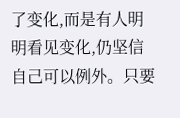了变化,而是有人明明看见变化,仍坚信自己可以例外。只要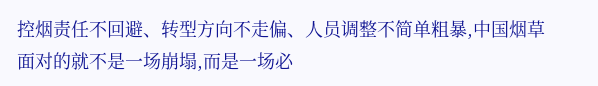控烟责任不回避、转型方向不走偏、人员调整不简单粗暴,中国烟草面对的就不是一场崩塌,而是一场必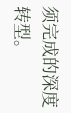须完成的深度转型。